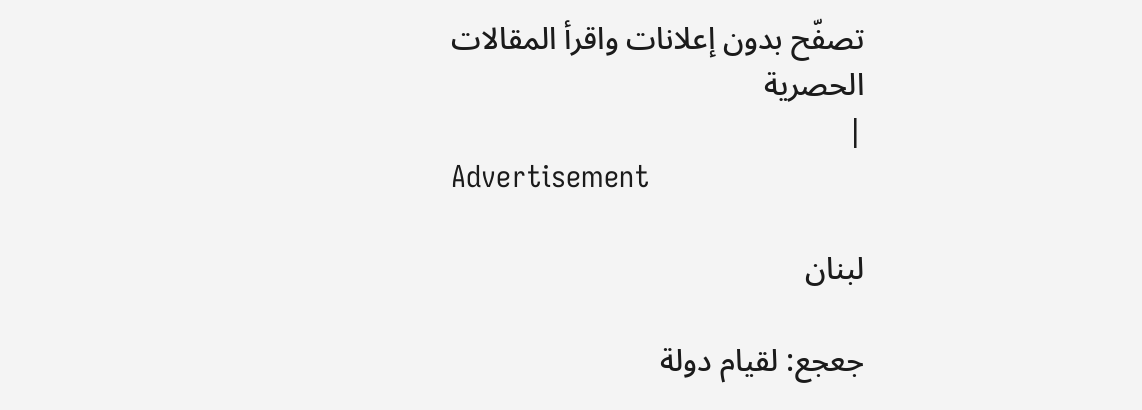تصفّح بدون إعلانات واقرأ المقالات الحصرية
|
Advertisement

لبنان

جعجع: لقيام دولة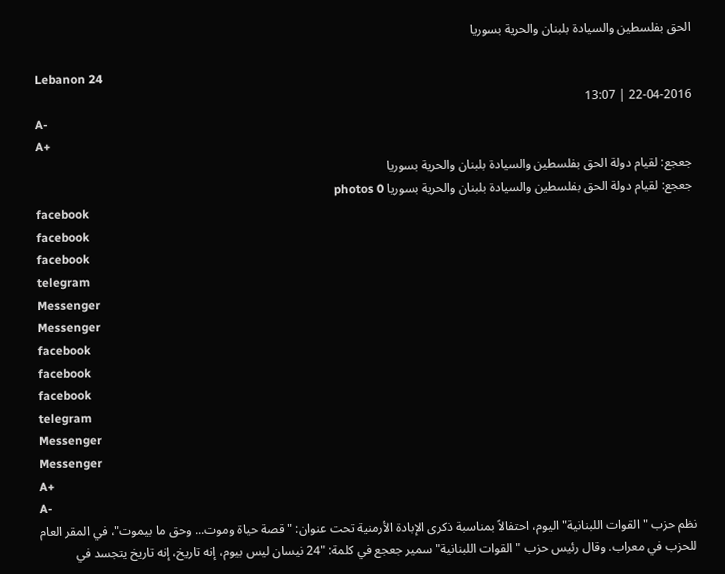الحق بفلسطين والسيادة بلبنان والحرية بسوريا

Lebanon 24
22-04-2016 | 13:07
A-
A+
جعجع: لقيام دولة الحق بفلسطين والسيادة بلبنان والحرية بسوريا
جعجع: لقيام دولة الحق بفلسطين والسيادة بلبنان والحرية بسوريا photos 0
facebook
facebook
facebook
telegram
Messenger
Messenger
facebook
facebook
facebook
telegram
Messenger
Messenger
A+
A-
نظم حزب "القوات اللبنانية" اليوم، احتفالاً بمناسبة ذكرى الإبادة الأرمنية تحت عنوان: "قصة حياة وموت... وحق ما بيموت"، في المقر العام للحزب في معراب. وقال رئيس حزب "القوات اللبنانية" سمير جعجع في كلمة: "24 نيسان ليس بيوم، إنه تاريخ، إنه تاريخ يتجسد في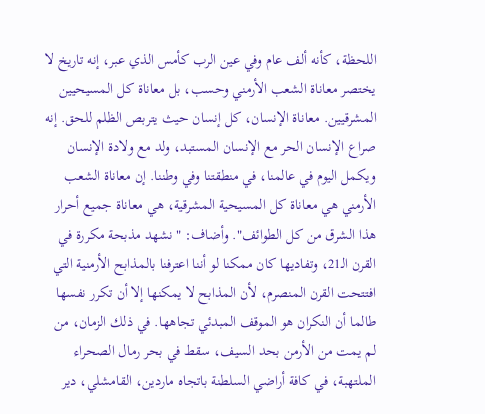اللحظة، كأنه ألف عام وفي عين الرب كأمس الذي عبر، إنه تاريخ لا يختصر معاناة الشعب الأرمني وحسب، بل معاناة كل المسيحيين المشرقيين. معاناة الإنسان، كل إنسان حيث يتربص الظلم للحق. إنه صراع الإنسان الحر مع الإنسان المستبد، ولد مع ولادة الإنسان ويكمل اليوم في عالمنا، في منطقتنا وفي وطننا. إن معاناة الشعب الأرمني هي معاناة كل المسيحية المشرقية، هي معاناة جميع أحرار هذا الشرق من كل الطوائف". وأضاف: "نشهد مذبحة مكررة في القرن الـ21، وتفاديها كان ممكنا لو أننا اعترفنا بالمذابح الأرمنية التي افتتحت القرن المنصرم، لأن المذابح لا يمكنها إلا أن تكرر نفسها طالما أن النكران هو الموقف المبدئي تجاهها. في ذلك الزمان، من لم يمت من الأرمن بحد السيف، سقط في بحر رمال الصحراء الملتهبة، في كافة أراضي السلطنة باتجاه ماردين، القامشلي، دير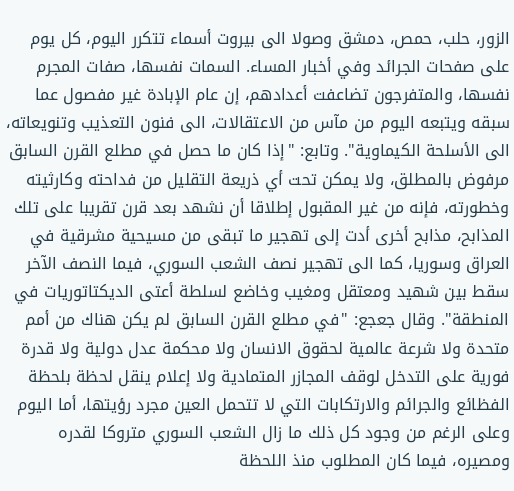الزور، حلب، حمص، دمشق وصولا الى بيروت أسماء تتكرر اليوم، كل يوم على صفحات الجرائد وفي أخبار المساء. السمات نفسها، صفات المجرم نفسها، والمتفرجون تضاعفت أعدادهم، إن عام الإبادة غير مفصول عما سبقه ويتبعه اليوم من مآس من الاعتقالات، الى فنون التعذيب وتنويعاته، الى الأسلحة الكيماوية". وتابع: "إذا كان ما حصل في مطلع القرن السابق مرفوض بالمطلق، ولا يمكن تحت أي ذريعة التقليل من فداحته وكارثيته وخطورته، فإنه من غير المقبول إطلاقا أن نشهد بعد قرن تقريبا على تلك المذابح، مذابح أخرى أدت إلى تهجير ما تبقى من مسيحية مشرقية في العراق وسوريا، كما الى تهجير نصف الشعب السوري، فيما النصف الآخر سقط بين شهيد ومعتقل ومغيب وخاضع لسلطة أعتى الديكتاتوريات في المنطقة". وقال جعجع: "في مطلع القرن السابق لم يكن هناك من أمم متحدة ولا شرعة عالمية لحقوق الانسان ولا محكمة عدل دولية ولا قدرة فورية على التدخل لوقف المجازر المتمادية ولا إعلام ينقل لحظة بلحظة الفظائع والجرائم والارتكابات التي لا تتحمل العين مجرد رؤيتها، أما اليوم وعلى الرغم من وجود كل ذلك ما زال الشعب السوري متروكا لقدره ومصيره، فيما كان المطلوب منذ اللحظة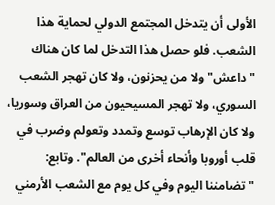الأولى أن يتدخل المجتمع الدولي لحماية هذا الشعب. فلو حصل هذا التدخل لما كان هناك "داعش" ولا من يحزنون، ولا كان تهجر الشعب السوري، ولا تهجر المسيحيون من العراق وسوريا، ولا كان الإرهاب توسع وتمدد وتعولم وضرب في قلب أوروبا وأنحاء أخرى من العالم". وتابع: "تضامننا اليوم وفي كل يوم مع الشعب الأرمني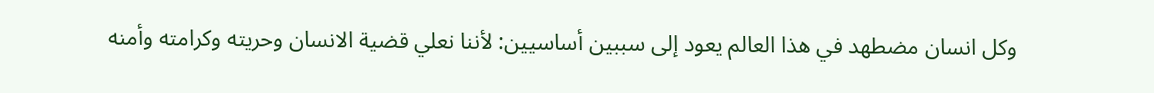وكل انسان مضطهد في هذا العالم يعود إلى سببين أساسيين: لأننا نعلي قضية الانسان وحريته وكرامته وأمنه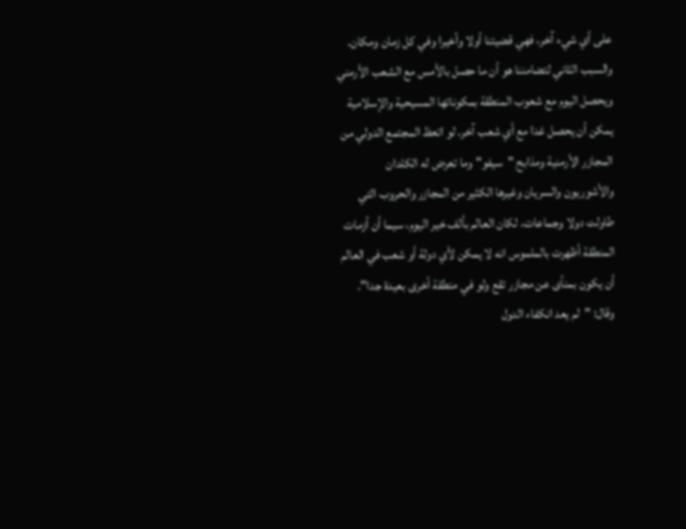على أي شيء آخر، فهي قضيتنا أولا وأخيرا وفي كل زمان ومكان. والسبب الثاني لتضامننا هو أن ما حصل بالأمس مع الشعب الأرمني ويحصل اليوم مع شعوب المنطقة بمكوناتها المسيحية والإسلامية يمكن أن يحصل غدا مع أي شعب آخر. لو اتعظ المجتمع الدولي من المجازر الأرمنية ومذابح "سيفو" وما تعرض له الكلدان والأشوريون والسريان وغيرها الكثير من المجازر والحروب التي طاولت دولا وجماعات، لكان العالم بألف خير اليوم، سيما أن أزمات المنطقة أظهرت بالملموس انه لا يمكن لأي دولة أو شعب في العالم أن يكون بمنأى عن مجازر تقع ولو في منطقة أخرى بعيدة جدا". وقال: "لم يعد انكفاء الدول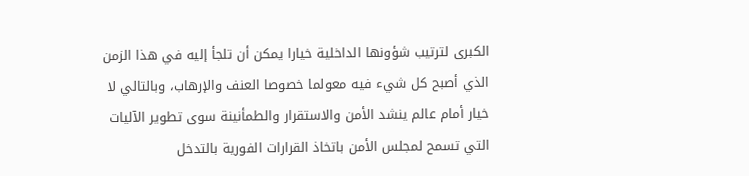الكبرى لترتيب شؤونها الداخلية خيارا يمكن أن تلجأ إليه في هذا الزمن الذي أصبح كل شيء فيه معولما خصوصا العنف والإرهاب، وبالتالي لا خيار أمام عالم ينشد الأمن والاستقرار والطمأنينة سوى تطوير الآليات التي تسمح لمجلس الأمن باتخاذ القرارات الفورية بالتدخل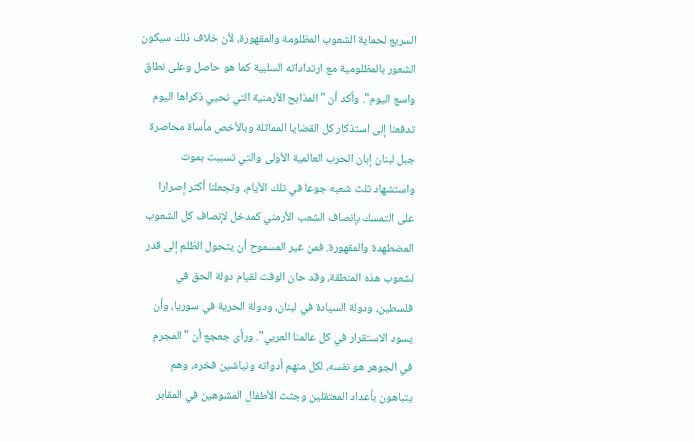السريع لحماية الشعوب المظلومة والمقهورة، لأن خلاف ذلك سيكون الشعور بالمظلومية مع ارتداداته السلبية كما هو حاصل وعلى نطاق واسع اليوم". وأكد أن "المذابح الأرمنية التي نحيي ذكراها اليوم تدفعنا إلى استذكار كل القضايا المماثلة وبالأخص مأساة محاصرة جبل لبنان إبان الحرب العالمية الأولى والتي تسببت بموت واستشهاد ثلث شعبه جوعا في تلك الأيام، وتجعلنا أكثر إصرارا على التمسك بإنصاف الشعب الأرمني كمدخل لإنصاف كل الشعوب المضطهدة والمقهورة. فمن غير المسموح أن يتحول الظلم إلى قدر لشعوب هذه المنطقة، وقد حان الوقت لقيام دولة الحق في فلسطين، ودولة السيادة في لبنان، ودولة الحرية في سوريا، وأن يسود الاستقرار في كل عالمنا العربي". ورأى جعجع أن "المجرم في الجوهر هو نفسه، لكل منهم أدواته ونياشين فخره، وهم يتباهون بأعداد المعتقلين وجثث الأطفال المشوهين في المقابر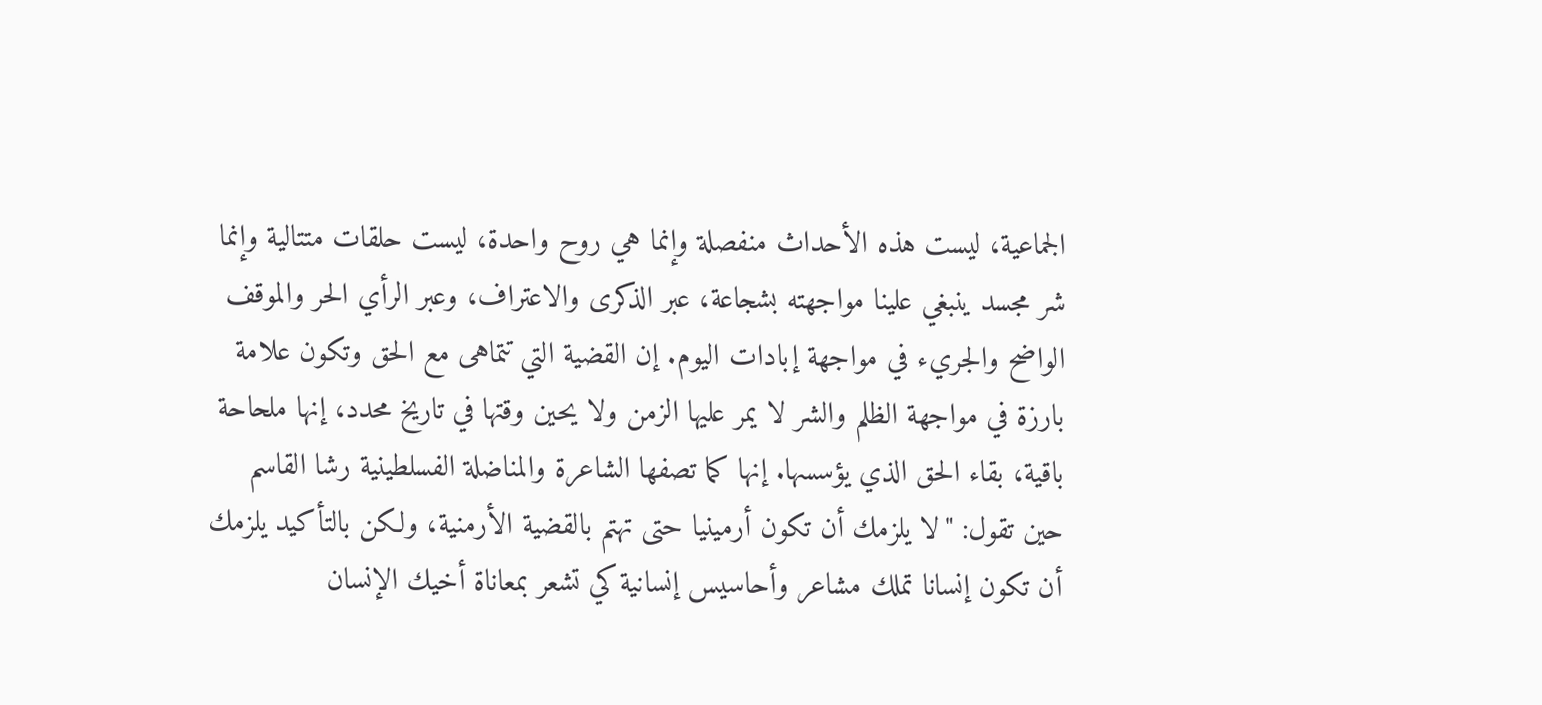الجماعية، ليست هذه الأحداث منفصلة وإنما هي روح واحدة، ليست حلقات متتالية وإنما شر مجسد ينبغي علينا مواجهته بشجاعة، عبر الذكرى والاعتراف، وعبر الرأي الحر والموقف الواضح والجريء في مواجهة إبادات اليوم. إن القضية التي تتماهى مع الحق وتكون علامة بارزة في مواجهة الظلم والشر لا يمر عليها الزمن ولا يحين وقتها في تاريخ محدد، إنها ملحاحة باقية، بقاء الحق الذي يؤسسها. إنها كما تصفها الشاعرة والمناضلة الفسلطينية رشا القاسم حين تقول: "لا يلزمك أن تكون أرمينيا حتى تهتم بالقضية الأرمنية، ولكن بالتأكيد يلزمك أن تكون إنسانا تملك مشاعر وأحاسيس إنسانية كي تشعر بمعاناة أخيك الإنسان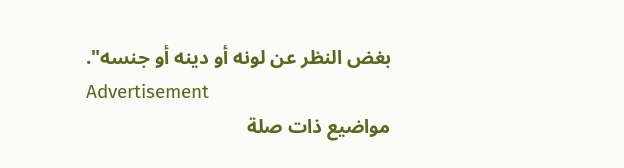بغض النظر عن لونه أو دينه أو جنسه".
Advertisement
مواضيع ذات صلة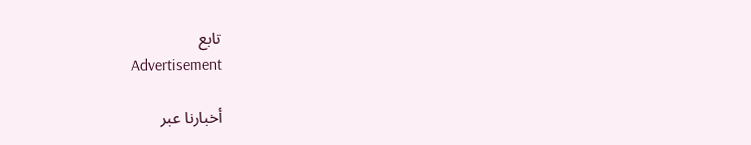تابع
Advertisement

أخبارنا عبر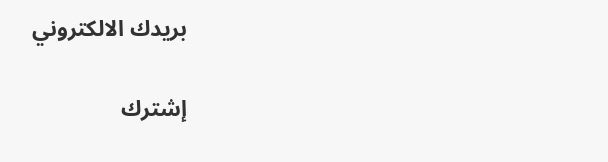بريدك الالكتروني

إشترك